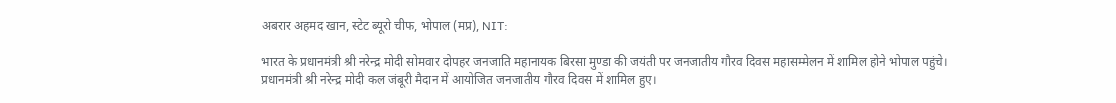अबरार अहमद खान, स्टेट ब्यूरो चीफ, भोपाल (मप्र), NIT:

भारत के प्रधानमंत्री श्री नरेन्द्र मोदी सोमवार दोपहर जनजाति महानायक बिरसा मुण्डा की जयंती पर जनजातीय गौरव दिवस महासम्मेलन में शामिल होने भोपाल पहुंचे।
प्रधानमंत्री श्री नरेन्द्र मोदी कल जंबूरी मैदान में आयोजित जनजातीय गौरव दिवस में शामिल हुए।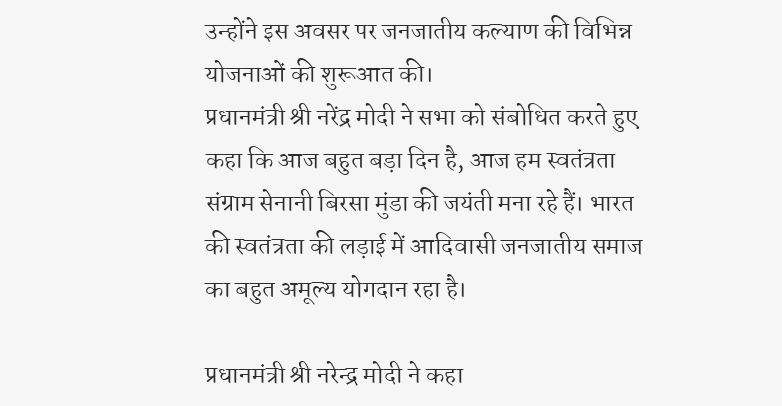उन्होंने इस अवसर पर जनजातीय कल्याण की विभिन्न योजनाओं की शुरूआत की।
प्रधानमंत्री श्री नरेंद्र मोदी ने सभा को संबोधित करते हुए कहा कि आज बहुत बड़ा दिन है, आज हम स्वतंत्रता संग्राम सेनानी बिरसा मुंडा की जयंती मना रहे हैं। भारत की स्वतंत्रता की लड़ाई में आदिवासी जनजातीय समाज का बहुत अमूल्य योगदान रहा है।

प्रधानमंत्री श्री नरेन्द्र मोदी ने कहा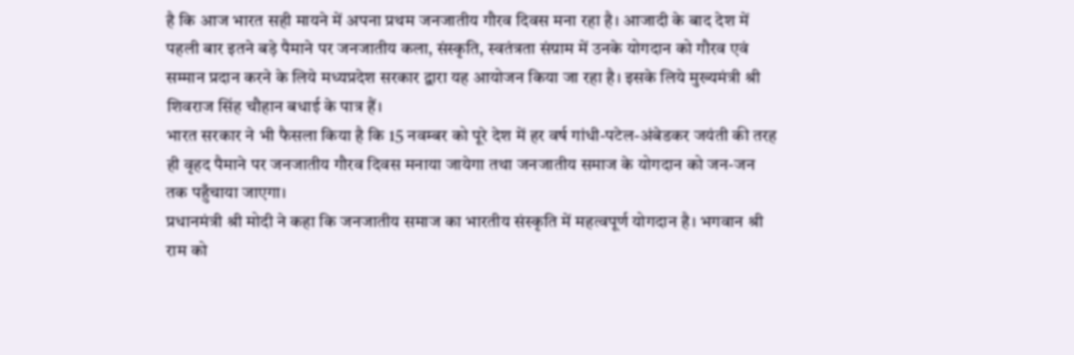है कि आज भारत सही मायने में अपना प्रथम जनजातीय गौरव दिवस मना रहा है। आजादी के बाद देश में पहली बार इतने बड़े पैमाने पर जनजातीय कला, संस्कृति, स्वतंत्रता संग्राम में उनके योगदान को गौरव एवं सम्मान प्रदान करने के लिये मध्यप्रदेश सरकार द्वारा यह आयोजन किया जा रहा है। इसके लिये मुख्यमंत्री श्री शिवराज सिंह चौहान बधाई के पात्र हैं।
भारत सरकार ने भी फैसला किया है कि 15 नवम्बर को पूरे देश में हर वर्ष गांधी-पटेल-अंबेडकर जयंती की तरह ही वृहद पैमाने पर जनजातीय गौरव दिवस मनाया जायेगा तथा जनजातीय समाज के योगदान को जन-जन तक पहुँचाया जाएगा।
प्रधानमंत्री श्री मोदी ने कहा कि जनजातीय समाज का भारतीय संस्कृति में महत्वपूर्ण योगदान है। भगवान श्री राम को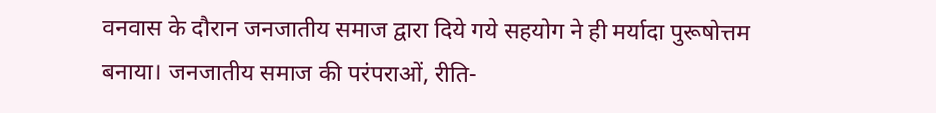वनवास के दौरान जनजातीय समाज द्वारा दिये गये सहयोग ने ही मर्यादा पुरूषोत्तम बनाया। जनजातीय समाज की परंपराओं, रीति-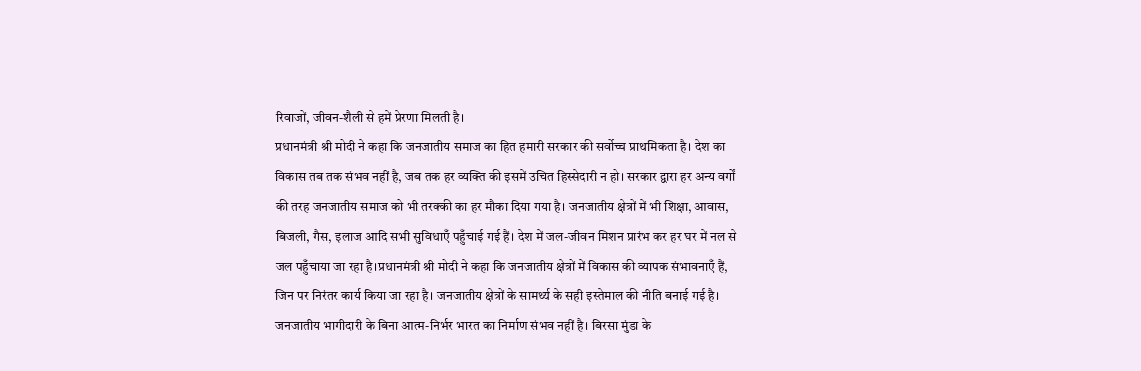रिवाजों, जीवन-शैली से हमें प्रेरणा मिलती है।
प्रधानमंत्री श्री मोदी ने कहा कि जनजातीय समाज का हित हमारी सरकार की सर्वोच्च प्राथमिकता है। देश का विकास तब तक संभव नहीं है, जब तक हर व्यक्ति की इसमें उचित हिस्सेदारी न हो। सरकार द्वारा हर अन्य वर्गों की तरह जनजातीय समाज को भी तरक्की का हर मौका दिया गया है। जनजातीय क्षेत्रों में भी शिक्षा, आवास, बिजली, गैस, इलाज आदि सभी सुविधाएँ पहुँचाई गई हैं। देश में जल-जीवन मिशन प्रारंभ कर हर घर में नल से जल पहुँचाया जा रहा है।प्रधानमंत्री श्री मोदी ने कहा कि जनजातीय क्षेत्रों में विकास की व्यापक संभावनाएँ हैं, जिन पर निरंतर कार्य किया जा रहा है। जनजातीय क्षेत्रों के सामर्थ्य के सही इस्तेमाल की नीति बनाई गई है। जनजातीय भागीदारी के बिना आत्म-निर्भर भारत का निर्माण संभव नहीं है। बिरसा मुंडा के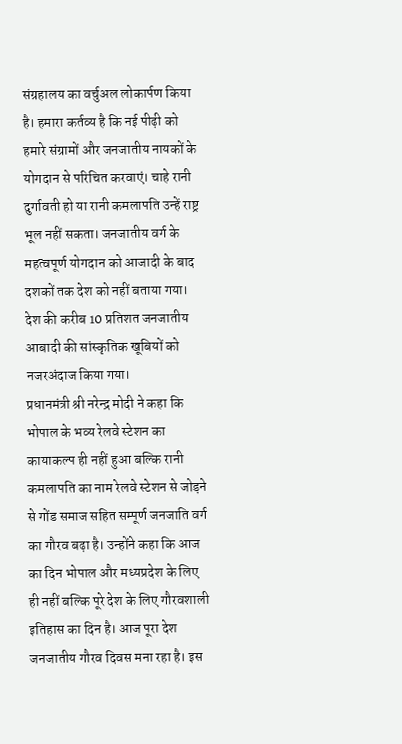संग्रहालय का वर्चुअल लोकार्पण किया है। हमारा कर्तव्य है कि नई पीढ़ी को हमारे संग्रामों और जनजातीय नायकों के योगदान से परिचित करवाएं। चाहे रानी दुर्गावती हो या रानी कमलापति उन्हें राष्ट्र भूल नहीं सकता। जनजातीय वर्ग के महत्वपूर्ण योगदान को आजादी के बाद दशकों तक देश को नहीं बताया गया। देश की करीब 10 प्रतिशत जनजातीय आबादी की सांस्कृतिक खूबियों को नजरअंदाज किया गया।
प्रधानमंत्री श्री नरेन्द्र मोदी ने कहा कि भोपाल के भव्य रेलवे स्टेशन का कायाकल्प ही नहीं हुआ बल्कि रानी कमलापति का नाम रेलवे स्टेशन से जोड़ने से गोंड समाज सहित सम्पूर्ण जनजाति वर्ग का गौरव बढ़ा है। उन्होंने कहा कि आज का दिन भोपाल और मध्यप्रदेश के लिए ही नहीं बल्कि पूरे देश के लिए गौरवशाली इतिहास का दिन है। आज पूरा देश जनजातीय गौरव दिवस मना रहा है। इस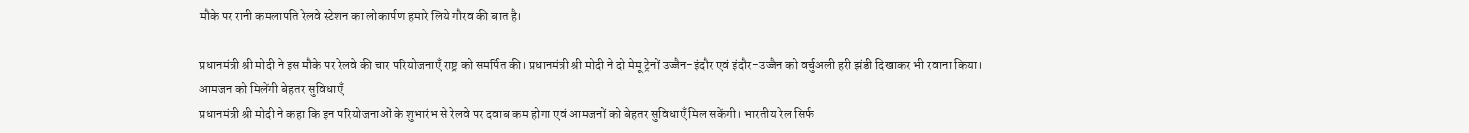मौके पर रानी कमलापति रेलवे स्टेशन का लोकार्पण हमारे लिये गौरव की बात है।

प्रधानमंत्री श्री मोदी ने इस मौके पर रेलवे की चार परियोजनाएँ राष्ट्र को समर्पित की। प्रधानमंत्री श्री मोदी ने दो मेमू ट्रेनों उज्जैन-इंदौर एवं इंदौर-उज्जैन को वर्चुअली हरी झंडी दिखाकर भी रवाना किया।
आमजन को मिलेंगी बेहतर सुविधाएँ
प्रधानमंत्री श्री मोदी ने कहा कि इन परियोजनाओं के शुभारंभ से रेलवे पर दवाब कम होगा एवं आमजनों को बेहतर सुविधाएँ मिल सकेंगी। भारतीय रेल सिर्फ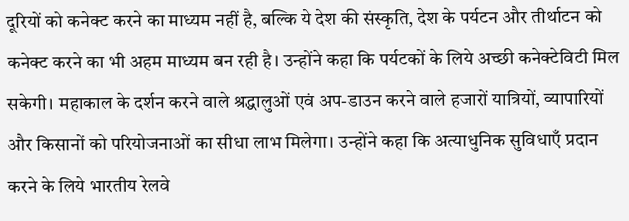दूरियों को कनेक्ट करने का माध्यम नहीं है, बल्कि ये देश की संस्कृति, देश के पर्यटन और तीर्थाटन को कनेक्ट करने का भी अहम माध्यम बन रही है। उन्होंने कहा कि पर्यटकों के लिये अच्छी कनेक्टेविटी मिल सकेगी। महाकाल के दर्शन करने वाले श्रद्धालुओं एवं अप-डाउन करने वाले हजारों यात्रियों, व्यापारियों और किसानों को परियोजनाओं का सीधा लाभ मिलेगा। उन्होंने कहा कि अत्याधुनिक सुविधाएँ प्रदान करने के लिये भारतीय रेलवे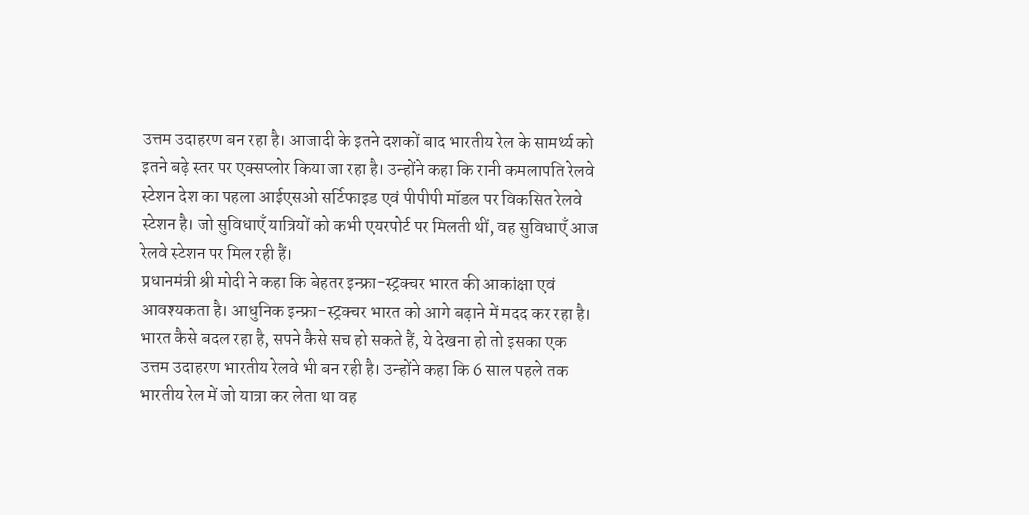उत्तम उदाहरण बन रहा है। आजादी के इतने दशकों बाद भारतीय रेल के सामर्थ्य को इतने बढ़े स्तर पर एक्सप्लोर किया जा रहा है। उन्होंने कहा कि रानी कमलापति रेलवे स्टेशन देश का पहला आईएसओ सर्टिफाइड एवं पीपीपी मॉडल पर विकसित रेलवे स्टेशन है। जो सुविधाएँ यात्रियों को कभी एयरपोर्ट पर मिलती थीं, वह सुविधाएँ आज रेलवे स्टेशन पर मिल रही हैं।
प्रधानमंत्री श्री मोदी ने कहा कि बेहतर इन्फ्रा-स्ट्रक्चर भारत की आकांक्षा एवं आवश्यकता है। आधुनिक इन्फ्रा-स्ट्रक्चर भारत को आगे बढ़ाने में मदद कर रहा है। भारत कैसे बदल रहा है, सपने कैसे सच हो सकते हैं, ये देखना हो तो इसका एक उत्तम उदाहरण भारतीय रेलवे भी बन रही है। उन्होंने कहा कि 6 साल पहले तक भारतीय रेल में जो यात्रा कर लेता था वह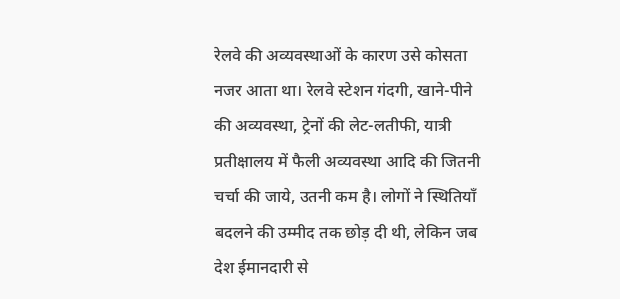रेलवे की अव्यवस्थाओं के कारण उसे कोसता नजर आता था। रेलवे स्टेशन गंदगी, खाने-पीने की अव्यवस्था, ट्रेनों की लेट-लतीफी, यात्री प्रतीक्षालय में फैली अव्यवस्था आदि की जितनी चर्चा की जाये, उतनी कम है। लोगों ने स्थितियाँ बदलने की उम्मीद तक छोड़ दी थी, लेकिन जब देश ईमानदारी से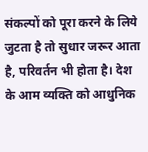संकल्पों को पूरा करने के लिये जुटता है तो सुधार जरूर आता है, परिवर्तन भी होता है। देश के आम व्यक्ति को आधुनिक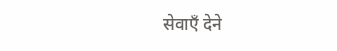सेवाएँ देने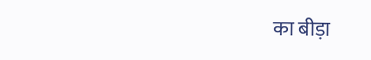का बीड़ा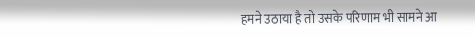हमने उठाया है तो उसके परिणाम भी सामने आ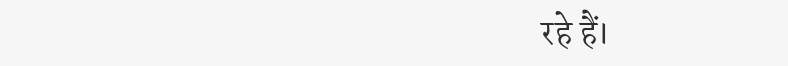रहे हैं।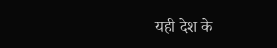यही देश के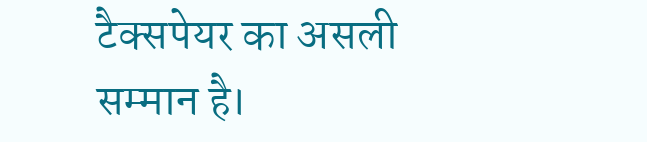टैक्सपेयर का असली सम्मान है।